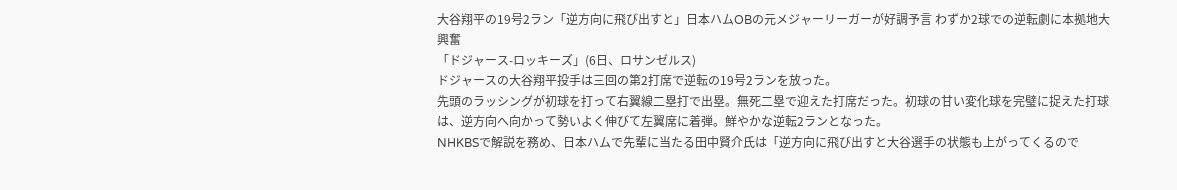大谷翔平の19号2ラン「逆方向に飛び出すと」日本ハムOBの元メジャーリーガーが好調予言 わずか2球での逆転劇に本拠地大興奮
「ドジャース-ロッキーズ」(6日、ロサンゼルス)
ドジャースの大谷翔平投手は三回の第2打席で逆転の19号2ランを放った。
先頭のラッシングが初球を打って右翼線二塁打で出塁。無死二塁で迎えた打席だった。初球の甘い変化球を完璧に捉えた打球は、逆方向へ向かって勢いよく伸びて左翼席に着弾。鮮やかな逆転2ランとなった。
NHKBSで解説を務め、日本ハムで先輩に当たる田中賢介氏は「逆方向に飛び出すと大谷選手の状態も上がってくるので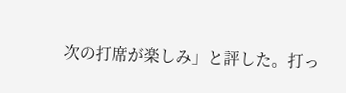次の打席が楽しみ」と評した。打っ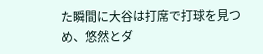た瞬間に大谷は打席で打球を見つめ、悠然とダ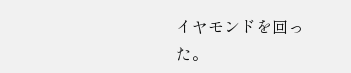イヤモンドを回った。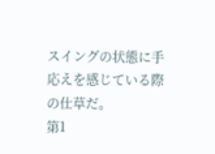スイングの状態に手応えを感じている際の仕草だ。
第1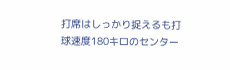打席はしっかり捉えるも打球速度180キロのセンター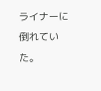ライナーに倒れていた。